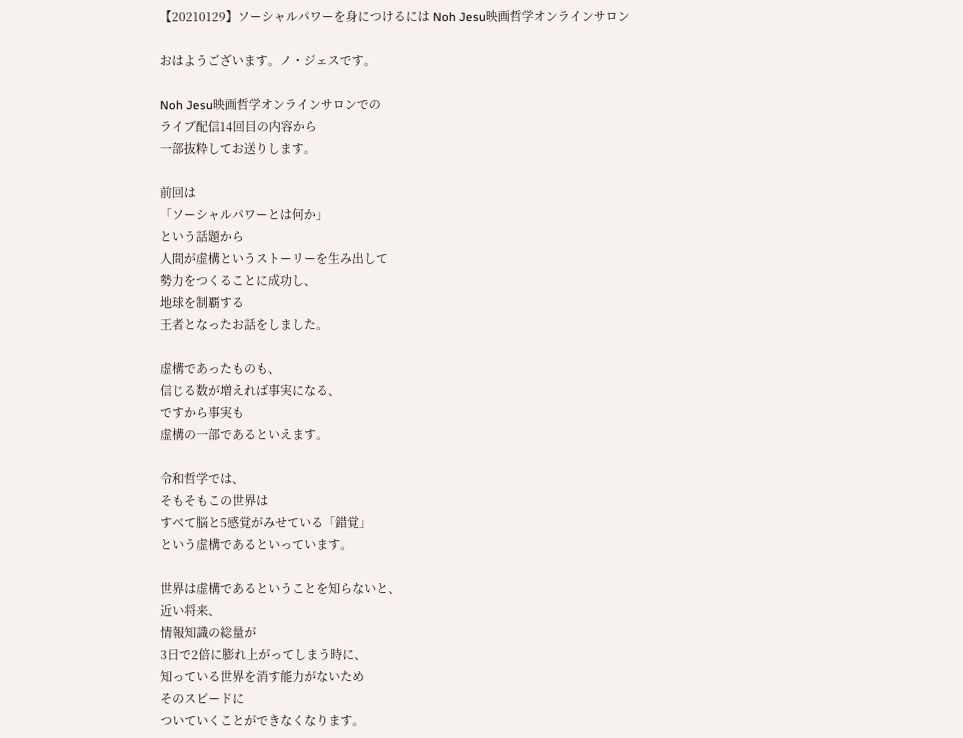【20210129】ソーシャルパワーを身につけるには Noh Jesu映画哲学オンラインサロン

おはようございます。ノ・ジェスです。

Noh Jesu映画哲学オンラインサロンでの
ライブ配信14回目の内容から
一部抜粋してお送りします。

前回は
「ソーシャルパワーとは何か」
という話題から
人間が虚構というストーリーを生み出して
勢力をつくることに成功し、
地球を制覇する
王者となったお話をしました。

虚構であったものも、
信じる数が増えれば事実になる、
ですから事実も
虚構の一部であるといえます。

令和哲学では、
そもそもこの世界は
すべて脳と5感覚がみせている「錯覚」
という虚構であるといっています。

世界は虚構であるということを知らないと、
近い将来、
情報知識の総量が
3日で2倍に膨れ上がってしまう時に、
知っている世界を消す能力がないため
そのスピードに
ついていくことができなくなります。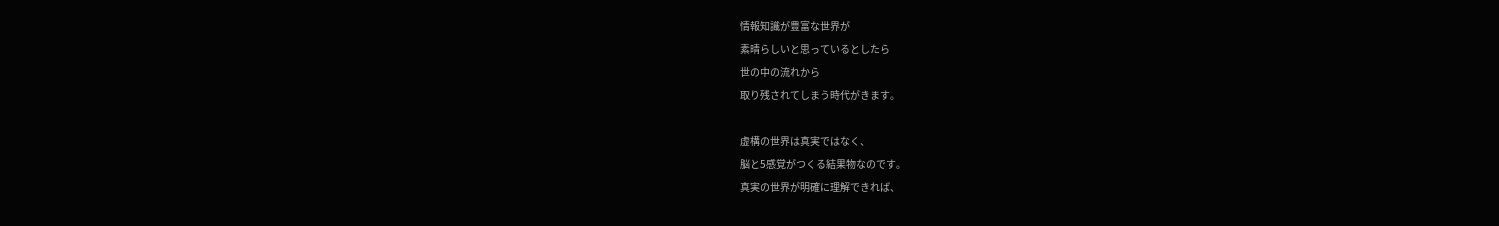情報知識が豊富な世界が
素晴らしいと思っているとしたら
世の中の流れから
取り残されてしまう時代がきます。

虚構の世界は真実ではなく、
脳と5感覚がつくる結果物なのです。
真実の世界が明確に理解できれば、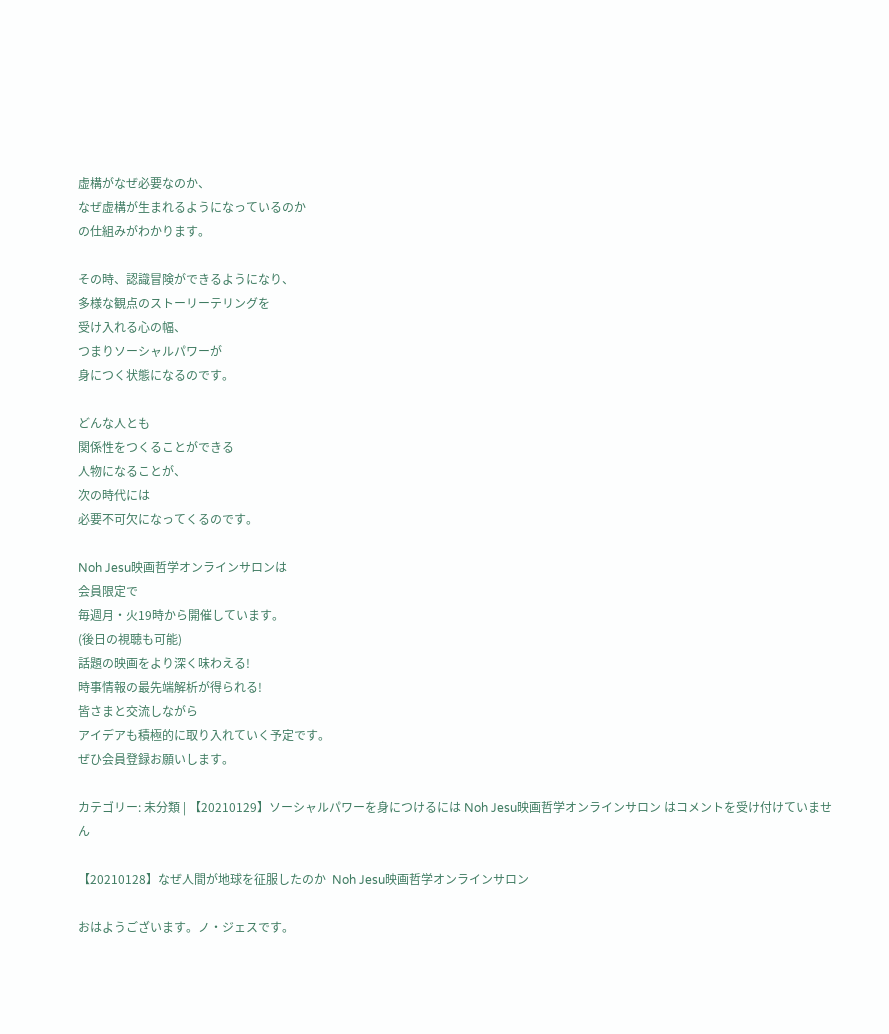虚構がなぜ必要なのか、
なぜ虚構が生まれるようになっているのか
の仕組みがわかります。

その時、認識冒険ができるようになり、
多様な観点のストーリーテリングを
受け入れる心の幅、
つまりソーシャルパワーが
身につく状態になるのです。

どんな人とも
関係性をつくることができる
人物になることが、
次の時代には
必要不可欠になってくるのです。

Noh Jesu映画哲学オンラインサロンは
会員限定で
毎週月・火19時から開催しています。
(後日の視聴も可能)
話題の映画をより深く味わえる!
時事情報の最先端解析が得られる!
皆さまと交流しながら
アイデアも積極的に取り入れていく予定です。
ぜひ会員登録お願いします。

カテゴリー: 未分類 | 【20210129】ソーシャルパワーを身につけるには Noh Jesu映画哲学オンラインサロン はコメントを受け付けていません

【20210128】なぜ人間が地球を征服したのか  Noh Jesu映画哲学オンラインサロン

おはようございます。ノ・ジェスです。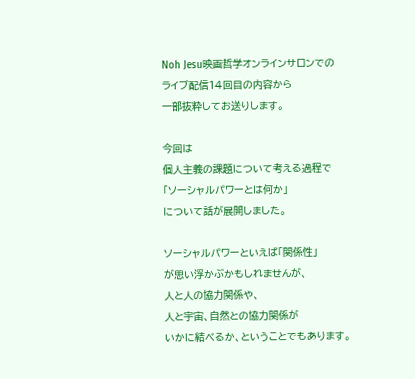Noh Jesu映画哲学オンラインサロンでの
ライブ配信14回目の内容から
一部抜粋してお送りします。

今回は
個人主義の課題について考える過程で
「ソーシャルパワーとは何か」
について話が展開しました。

ソーシャルパワーといえば「関係性」
が思い浮かぶかもしれませんが、
人と人の協力関係や、
人と宇宙、自然との協力関係が
いかに結べるか、ということでもあります。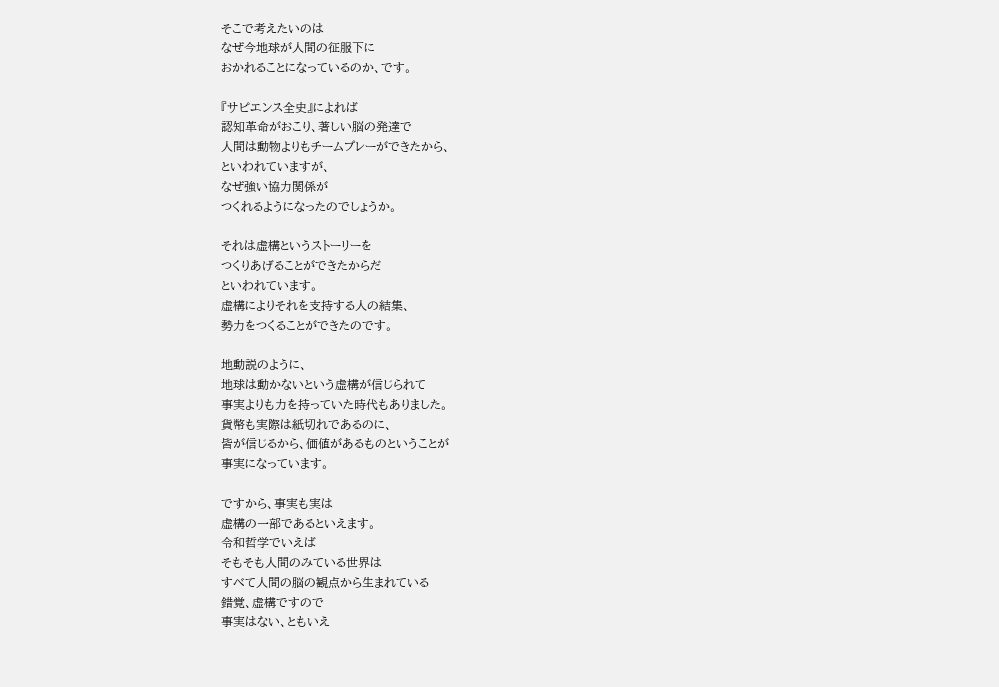そこで考えたいのは
なぜ今地球が人間の征服下に
おかれることになっているのか、です。

『サピエンス全史』によれば
認知革命がおこり、著しい脳の発達で
人間は動物よりもチームプレーができたから、
といわれていますが、
なぜ強い協力関係が
つくれるようになったのでしょうか。

それは虚構というストーリーを
つくりあげることができたからだ
といわれています。
虚構によりそれを支持する人の結集、
勢力をつくることができたのです。

地動説のように、
地球は動かないという虚構が信じられて
事実よりも力を持っていた時代もありました。
貨幣も実際は紙切れであるのに、
皆が信じるから、価値があるものということが
事実になっています。

ですから、事実も実は
虚構の一部であるといえます。
令和哲学でいえば
そもそも人間のみている世界は
すべて人間の脳の観点から生まれている
錯覚、虚構ですので
事実はない、ともいえ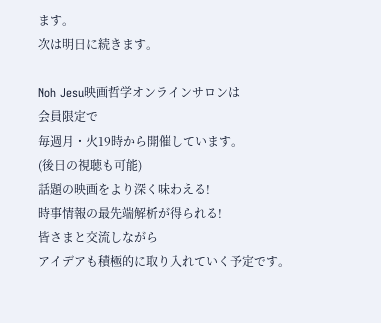ます。
次は明日に続きます。

Noh Jesu映画哲学オンラインサロンは
会員限定で
毎週月・火19時から開催しています。
(後日の視聴も可能)
話題の映画をより深く味わえる!
時事情報の最先端解析が得られる!
皆さまと交流しながら
アイデアも積極的に取り入れていく予定です。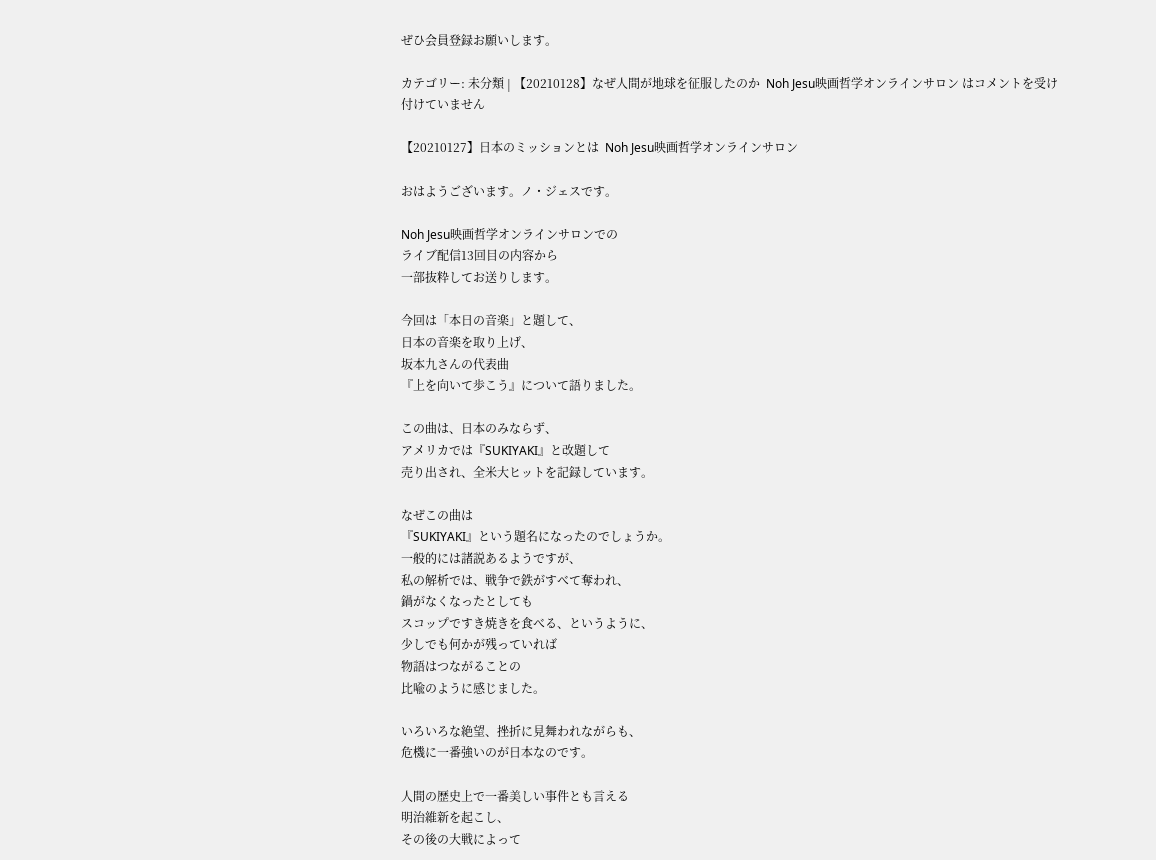ぜひ会員登録お願いします。

カテゴリー: 未分類 | 【20210128】なぜ人間が地球を征服したのか  Noh Jesu映画哲学オンラインサロン はコメントを受け付けていません

【20210127】日本のミッションとは  Noh Jesu映画哲学オンラインサロン

おはようございます。ノ・ジェスです。

Noh Jesu映画哲学オンラインサロンでの
ライブ配信13回目の内容から
一部抜粋してお送りします。

今回は「本日の音楽」と題して、
日本の音楽を取り上げ、
坂本九さんの代表曲
『上を向いて歩こう』について語りました。

この曲は、日本のみならず、
アメリカでは『SUKIYAKI』と改題して
売り出され、全米大ヒットを記録しています。

なぜこの曲は
『SUKIYAKI』という題名になったのでしょうか。
一般的には諸説あるようですが、
私の解析では、戦争で鉄がすべて奪われ、
鍋がなくなったとしても
スコップですき焼きを食べる、というように、
少しでも何かが残っていれば
物語はつながることの
比喩のように感じました。

いろいろな絶望、挫折に見舞われながらも、
危機に一番強いのが日本なのです。

人間の歴史上で一番美しい事件とも言える
明治維新を起こし、
その後の大戦によって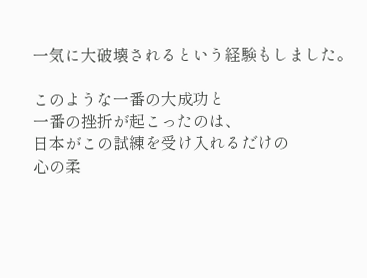一気に大破壊されるという経験もしました。

このような一番の大成功と
一番の挫折が起こったのは、
日本がこの試練を受け入れるだけの
心の柔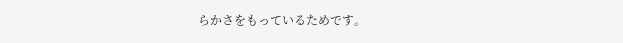らかさをもっているためです。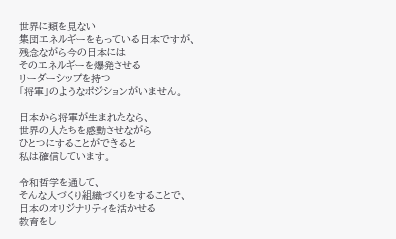世界に類を見ない
集団エネルギーをもっている日本ですが、
残念ながら今の日本には
そのエネルギーを爆発させる
リーダーシップを持つ
「将軍」のようなポジションがいません。

日本から将軍が生まれたなら、
世界の人たちを感動させながら
ひとつにすることができると
私は確信しています。

令和哲学を通して、
そんな人づくり組織づくりをすることで、
日本のオリジナリティを活かせる
教育をし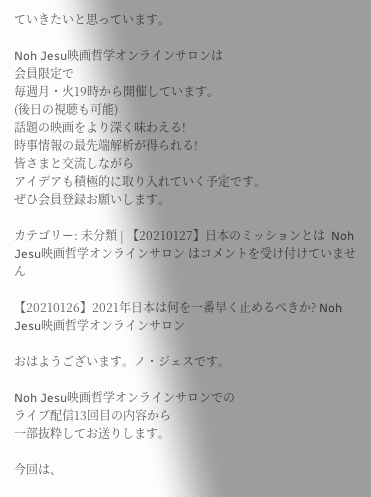ていきたいと思っています。

Noh Jesu映画哲学オンラインサロンは
会員限定で
毎週月・火19時から開催しています。
(後日の視聴も可能)
話題の映画をより深く味わえる!
時事情報の最先端解析が得られる!
皆さまと交流しながら
アイデアも積極的に取り入れていく予定です。
ぜひ会員登録お願いします。

カテゴリー: 未分類 | 【20210127】日本のミッションとは  Noh Jesu映画哲学オンラインサロン はコメントを受け付けていません

【20210126】2021年日本は何を一番早く止めるべきか? Noh Jesu映画哲学オンラインサロン

おはようございます。ノ・ジェスです。

Noh Jesu映画哲学オンラインサロンでの
ライブ配信13回目の内容から
一部抜粋してお送りします。

今回は、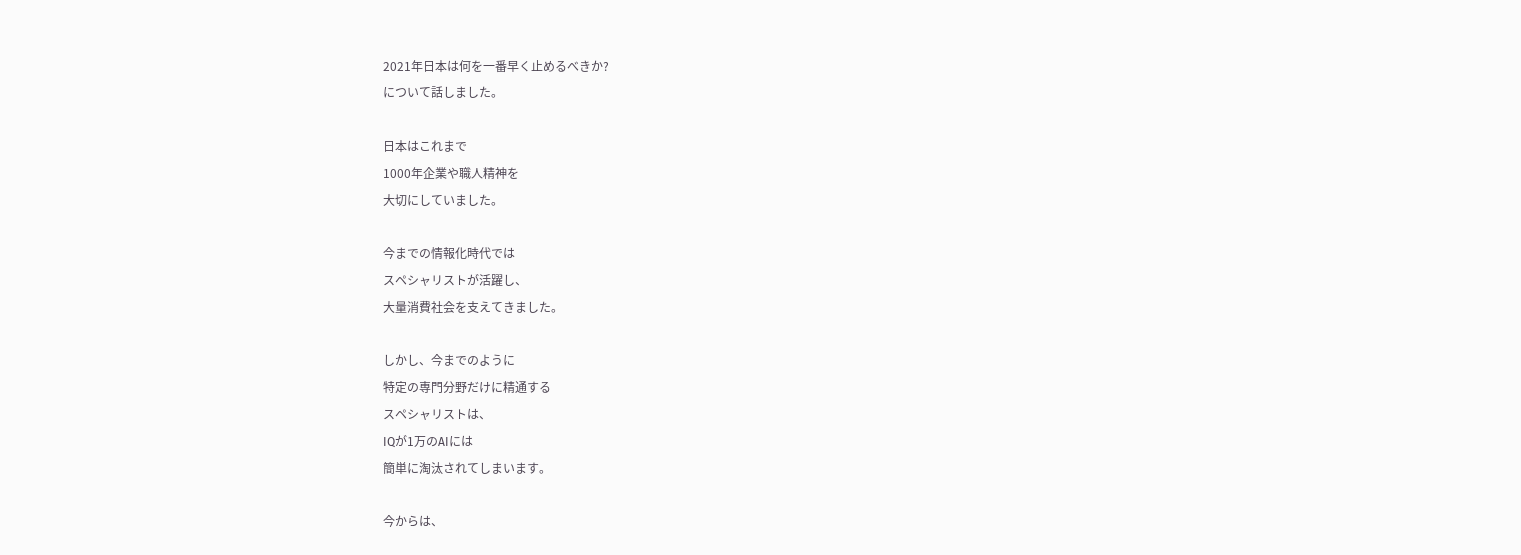2021年日本は何を一番早く止めるべきか?
について話しました。

日本はこれまで
1000年企業や職人精神を
大切にしていました。

今までの情報化時代では
スペシャリストが活躍し、
大量消費社会を支えてきました。

しかし、今までのように
特定の専門分野だけに精通する
スペシャリストは、
IQが1万のAIには
簡単に淘汰されてしまいます。

今からは、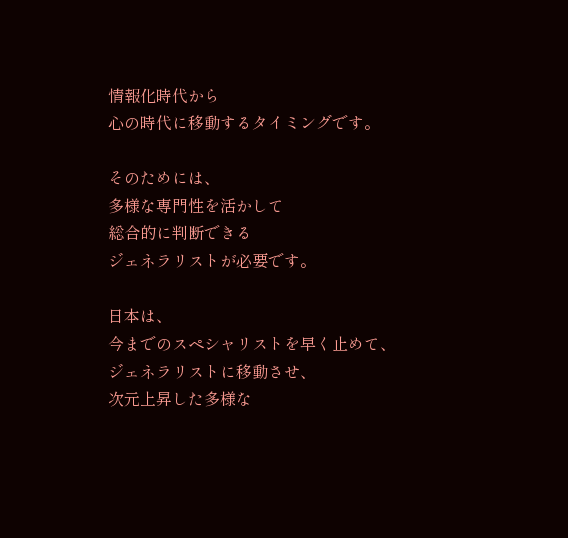情報化時代から
心の時代に移動するタイミングです。

そのためには、
多様な専門性を活かして
総合的に判断できる
ジェネラリストが必要です。

日本は、
今までのスペシャリストを早く止めて、
ジェネラリストに移動させ、
次元上昇した多様な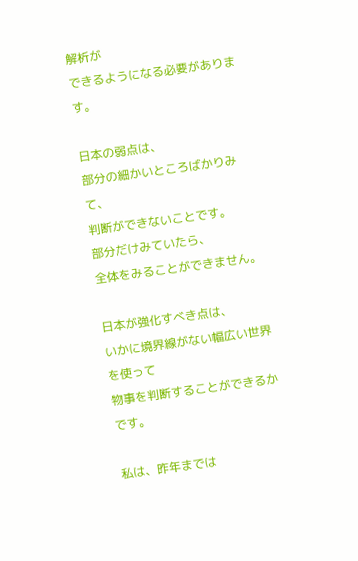解析が
できるようになる必要があります。

日本の弱点は、
部分の細かいところばかりみて、
判断ができないことです。
部分だけみていたら、
全体をみることができません。

日本が強化すべき点は、
いかに境界線がない幅広い世界を使って
物事を判断することができるかです。

私は、昨年までは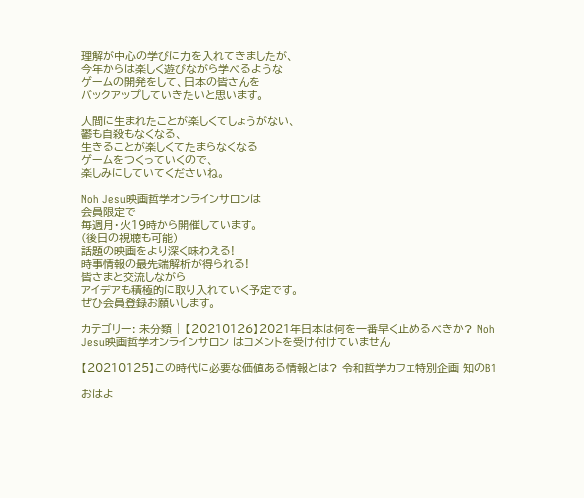理解が中心の学びに力を入れてきましたが、
今年からは楽しく遊びながら学べるような
ゲームの開発をして、日本の皆さんを
バックアップしていきたいと思います。

人間に生まれたことが楽しくてしょうがない、
鬱も自殺もなくなる、
生きることが楽しくてたまらなくなる
ゲームをつくっていくので、
楽しみにしていてくださいね。

Noh Jesu映画哲学オンラインサロンは
会員限定で
毎週月・火19時から開催しています。
(後日の視聴も可能)
話題の映画をより深く味わえる!
時事情報の最先端解析が得られる!
皆さまと交流しながら
アイデアも積極的に取り入れていく予定です。
ぜひ会員登録お願いします。

カテゴリー: 未分類 | 【20210126】2021年日本は何を一番早く止めるべきか? Noh Jesu映画哲学オンラインサロン はコメントを受け付けていません

【20210125】この時代に必要な価値ある情報とは? 令和哲学カフェ特別企画 知のB1

おはよ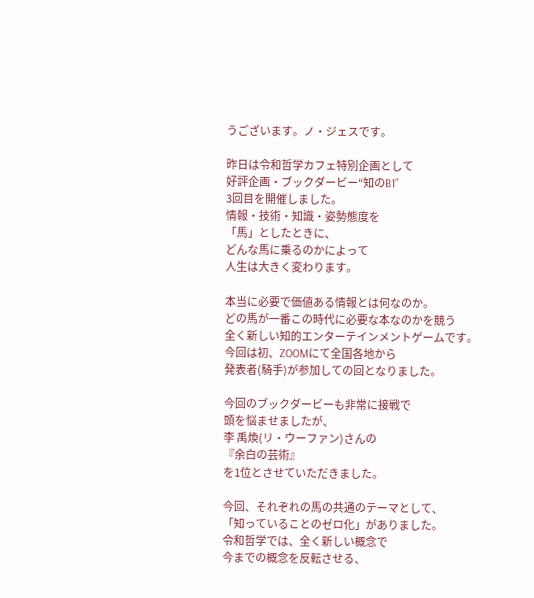うございます。ノ・ジェスです。

昨日は令和哲学カフェ特別企画として
好評企画・ブックダービー“知のB1”
3回目を開催しました。
情報・技術・知識・姿勢態度を
「馬」としたときに、
どんな馬に乗るのかによって
人生は大きく変わります。

本当に必要で価値ある情報とは何なのか。
どの馬が一番この時代に必要な本なのかを競う
全く新しい知的エンターテインメントゲームです。
今回は初、ZOOMにて全国各地から
発表者(騎手)が参加しての回となりました。

今回のブックダービーも非常に接戦で
頭を悩ませましたが、
李 禹煥(リ・ウーファン)さんの
『余白の芸術』
を1位とさせていただきました。

今回、それぞれの馬の共通のテーマとして、
「知っていることのゼロ化」がありました。
令和哲学では、全く新しい概念で
今までの概念を反転させる、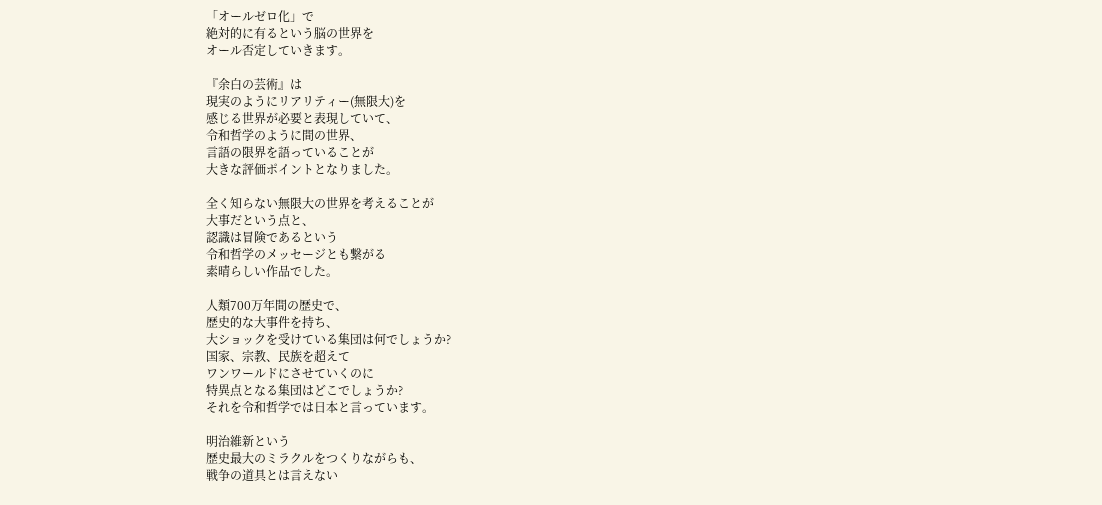「オールゼロ化」で
絶対的に有るという脳の世界を
オール否定していきます。

『余白の芸術』は
現実のようにリアリティー(無限大)を
感じる世界が必要と表現していて、
令和哲学のように間の世界、
言語の限界を語っていることが
大きな評価ポイントとなりました。

全く知らない無限大の世界を考えることが
大事だという点と、
認識は冒険であるという
令和哲学のメッセージとも繋がる
素晴らしい作品でした。

人類700万年間の歴史で、
歴史的な大事件を持ち、
大ショックを受けている集団は何でしょうか?
国家、宗教、民族を超えて
ワンワールドにさせていくのに
特異点となる集団はどこでしょうか?
それを令和哲学では日本と言っています。

明治維新という
歴史最大のミラクルをつくりながらも、
戦争の道具とは言えない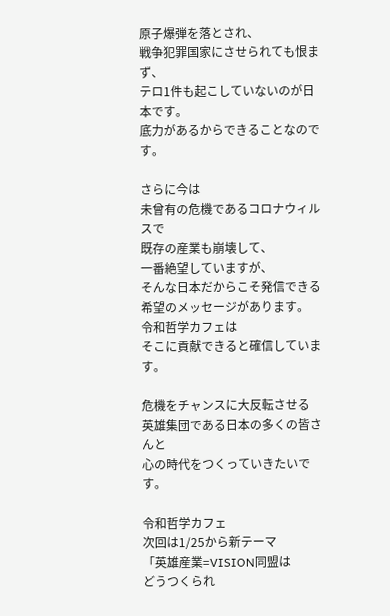原子爆弾を落とされ、
戦争犯罪国家にさせられても恨まず、
テロ1件も起こしていないのが日本です。
底力があるからできることなのです。

さらに今は
未曾有の危機であるコロナウィルスで
既存の産業も崩壊して、
一番絶望していますが、
そんな日本だからこそ発信できる
希望のメッセージがあります。
令和哲学カフェは
そこに貢献できると確信しています。

危機をチャンスに大反転させる
英雄集団である日本の多くの皆さんと
心の時代をつくっていきたいです。

令和哲学カフェ
次回は1/25から新テーマ
「英雄産業=VISION同盟は
どうつくられ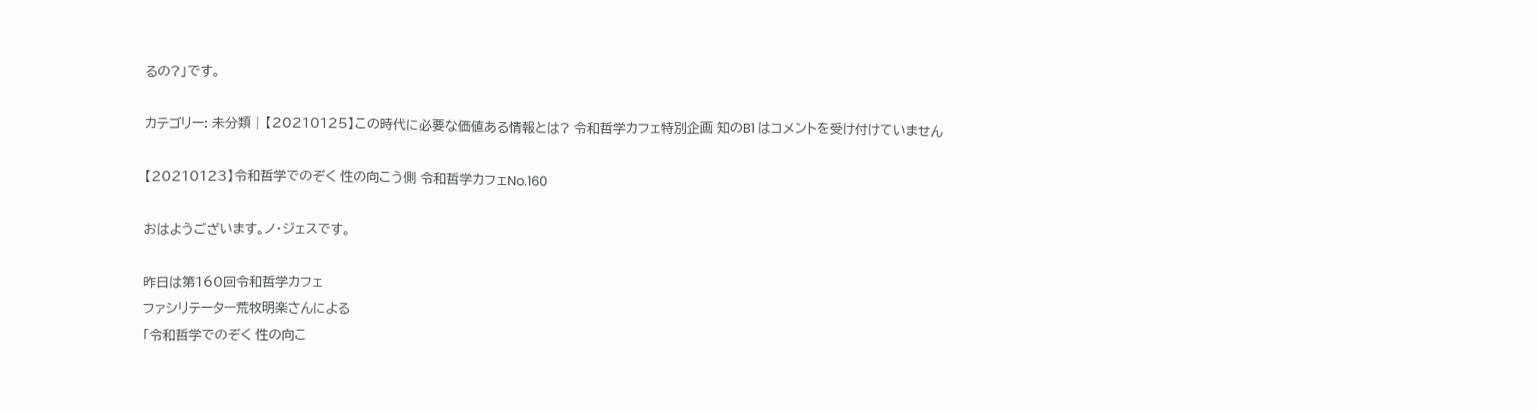るの?」です。

カテゴリー: 未分類 | 【20210125】この時代に必要な価値ある情報とは? 令和哲学カフェ特別企画 知のB1 はコメントを受け付けていません

【20210123】令和哲学でのぞく 性の向こう側 令和哲学カフェNo.160

おはようございます。ノ・ジェスです。

昨日は第160回令和哲学カフェ
ファシリテーター荒牧明楽さんによる
「令和哲学でのぞく 性の向こ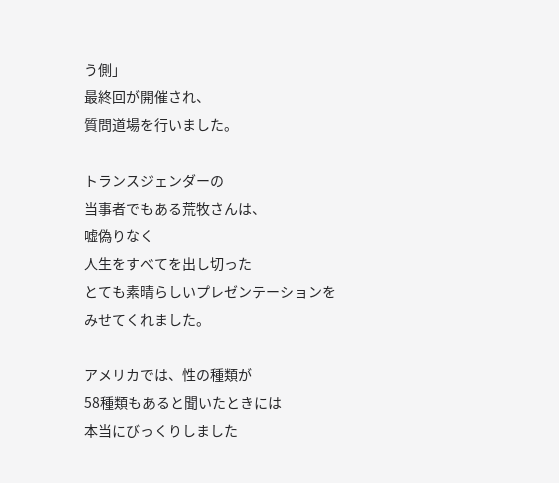う側」
最終回が開催され、
質問道場を行いました。

トランスジェンダーの
当事者でもある荒牧さんは、
嘘偽りなく
人生をすべてを出し切った
とても素晴らしいプレゼンテーションを
みせてくれました。

アメリカでは、性の種類が
58種類もあると聞いたときには
本当にびっくりしました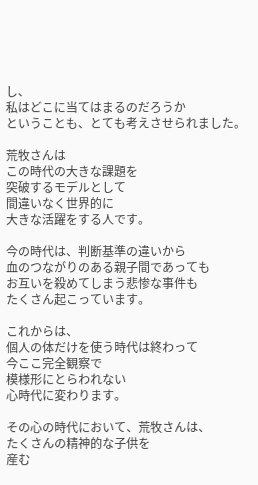し、
私はどこに当てはまるのだろうか
ということも、とても考えさせられました。

荒牧さんは
この時代の大きな課題を
突破するモデルとして
間違いなく世界的に
大きな活躍をする人です。

今の時代は、判断基準の違いから
血のつながりのある親子間であっても
お互いを殺めてしまう悲惨な事件も
たくさん起こっています。

これからは、
個人の体だけを使う時代は終わって
今ここ完全観察で
模様形にとらわれない
心時代に変わります。

その心の時代において、荒牧さんは、
たくさんの精神的な子供を
産む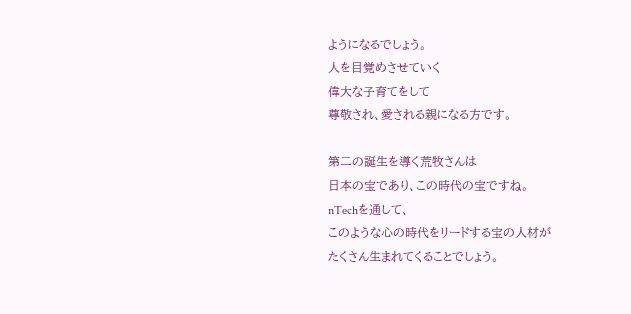ようになるでしょう。
人を目覚めさせていく
偉大な子育てをして
尊敬され、愛される親になる方です。

第二の誕生を導く荒牧さんは
日本の宝であり、この時代の宝ですね。
nTechを通して、
このような心の時代をリードする宝の人材が
たくさん生まれてくることでしょう。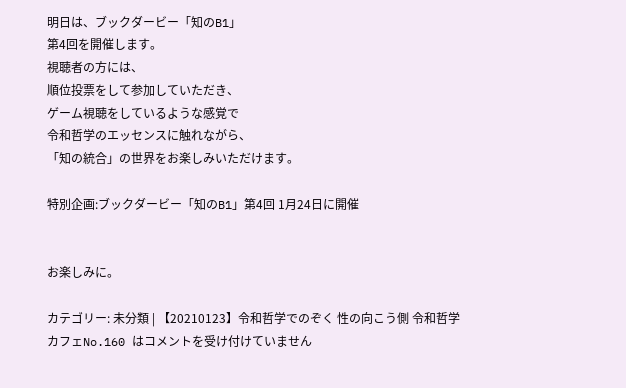明日は、ブックダービー「知のB1」
第4回を開催します。
視聴者の方には、
順位投票をして参加していただき、
ゲーム視聴をしているような感覚で
令和哲学のエッセンスに触れながら、
「知の統合」の世界をお楽しみいただけます。

特別企画:ブックダービー「知のB1」第4回 1月24日に開催


お楽しみに。

カテゴリー: 未分類 | 【20210123】令和哲学でのぞく 性の向こう側 令和哲学カフェNo.160 はコメントを受け付けていません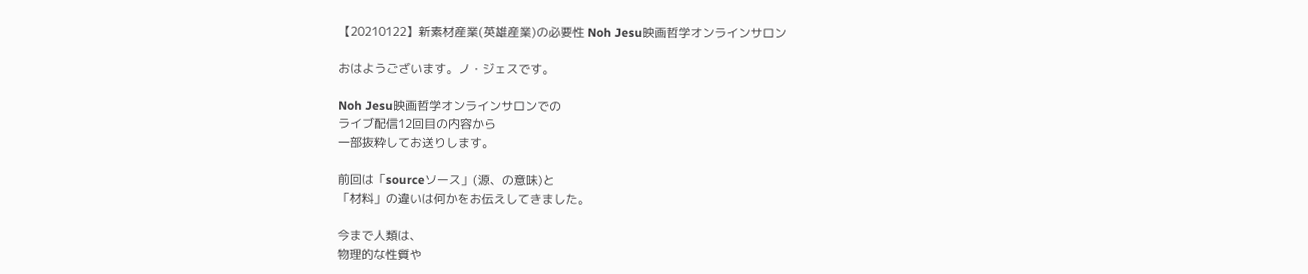【20210122】新素材産業(英雄産業)の必要性 Noh Jesu映画哲学オンラインサロン

おはようございます。ノ・ジェスです。

Noh Jesu映画哲学オンラインサロンでの
ライブ配信12回目の内容から
一部抜粋してお送りします。

前回は「sourceソース」(源、の意味)と
「材料」の違いは何かをお伝えしてきました。

今まで人類は、
物理的な性質や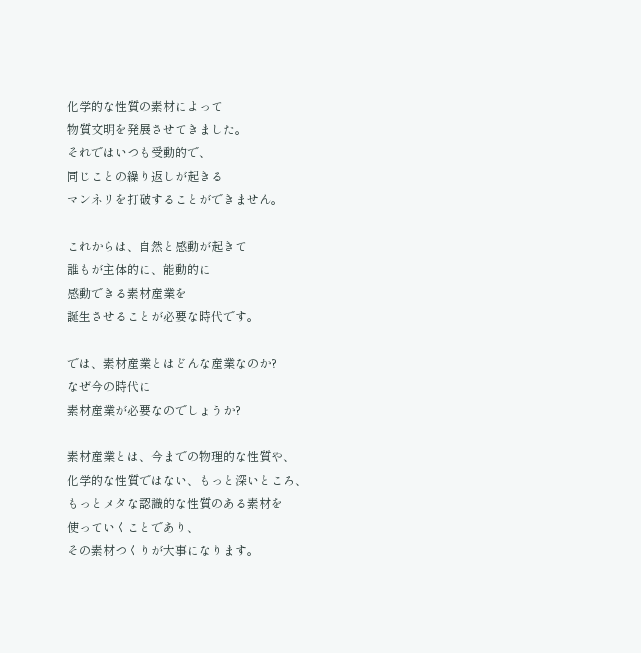化学的な性質の素材によって
物質文明を発展させてきました。
それではいつも受動的で、
同じことの繰り返しが起きる
マンネリを打破することができません。

これからは、自然と感動が起きて
誰もが主体的に、能動的に
感動できる素材産業を
誕生させることが必要な時代です。

では、素材産業とはどんな産業なのか?
なぜ今の時代に
素材産業が必要なのでしょうか?

素材産業とは、今までの物理的な性質や、
化学的な性質ではない、もっと深いところ、
もっとメタな認識的な性質のある素材を
使っていくことであり、
その素材つくりが大事になります。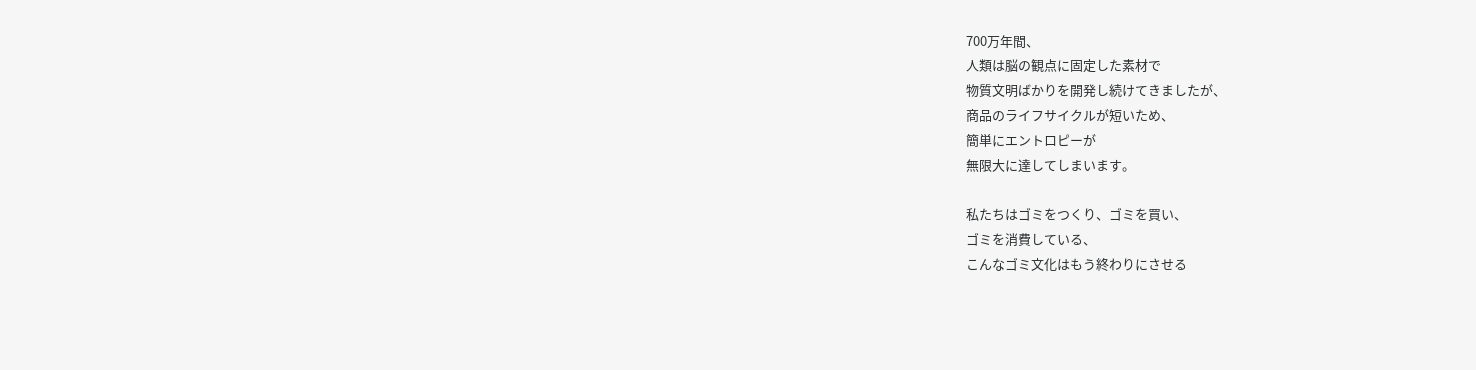700万年間、
人類は脳の観点に固定した素材で
物質文明ばかりを開発し続けてきましたが、
商品のライフサイクルが短いため、
簡単にエントロピーが
無限大に達してしまいます。

私たちはゴミをつくり、ゴミを買い、
ゴミを消費している、
こんなゴミ文化はもう終わりにさせる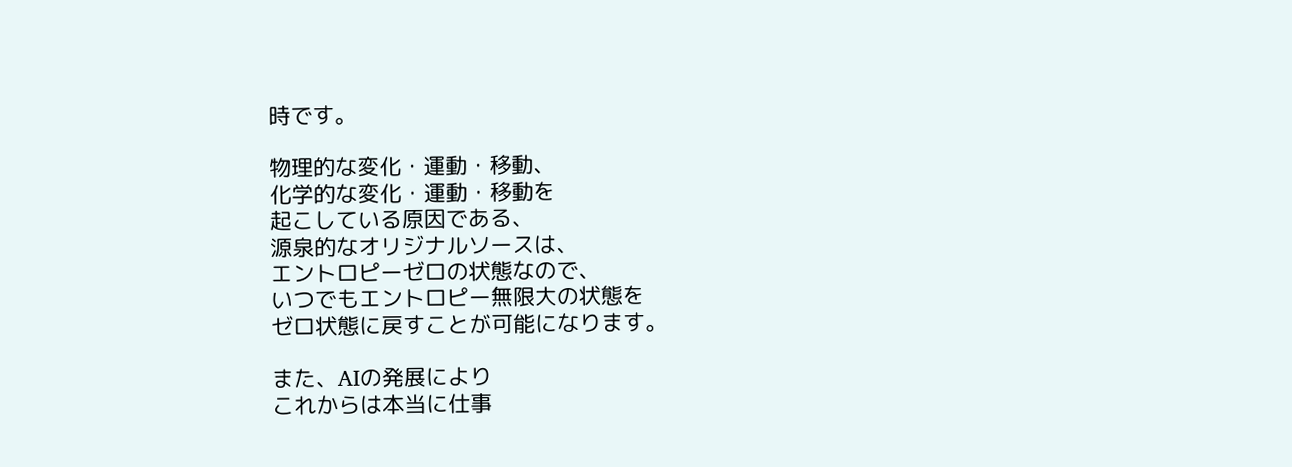時です。

物理的な変化・運動・移動、
化学的な変化・運動・移動を
起こしている原因である、
源泉的なオリジナルソースは、
エントロピーゼロの状態なので、
いつでもエントロピー無限大の状態を
ゼロ状態に戻すことが可能になります。

また、AIの発展により
これからは本当に仕事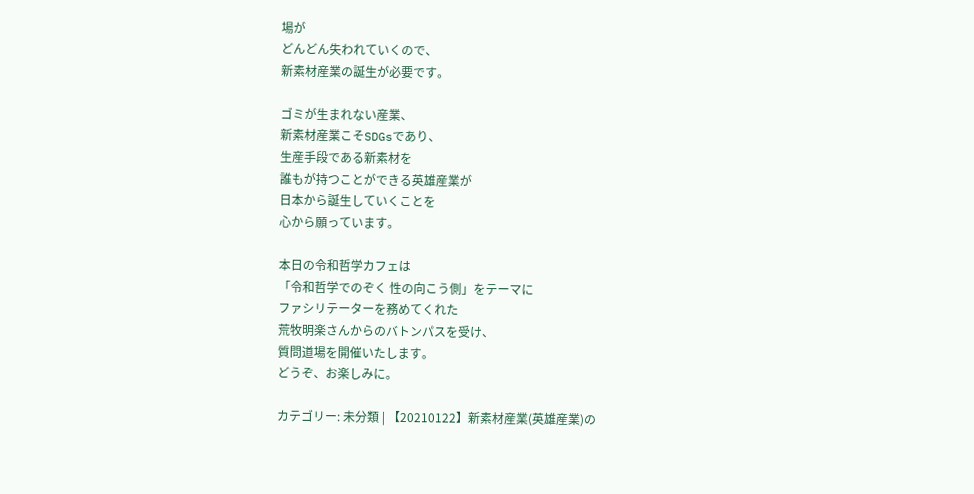場が
どんどん失われていくので、
新素材産業の誕生が必要です。

ゴミが生まれない産業、
新素材産業こそSDGsであり、
生産手段である新素材を
誰もが持つことができる英雄産業が
日本から誕生していくことを
心から願っています。

本日の令和哲学カフェは
「令和哲学でのぞく 性の向こう側」をテーマに
ファシリテーターを務めてくれた
荒牧明楽さんからのバトンパスを受け、
質問道場を開催いたします。
どうぞ、お楽しみに。

カテゴリー: 未分類 | 【20210122】新素材産業(英雄産業)の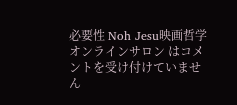必要性 Noh Jesu映画哲学オンラインサロン はコメントを受け付けていません